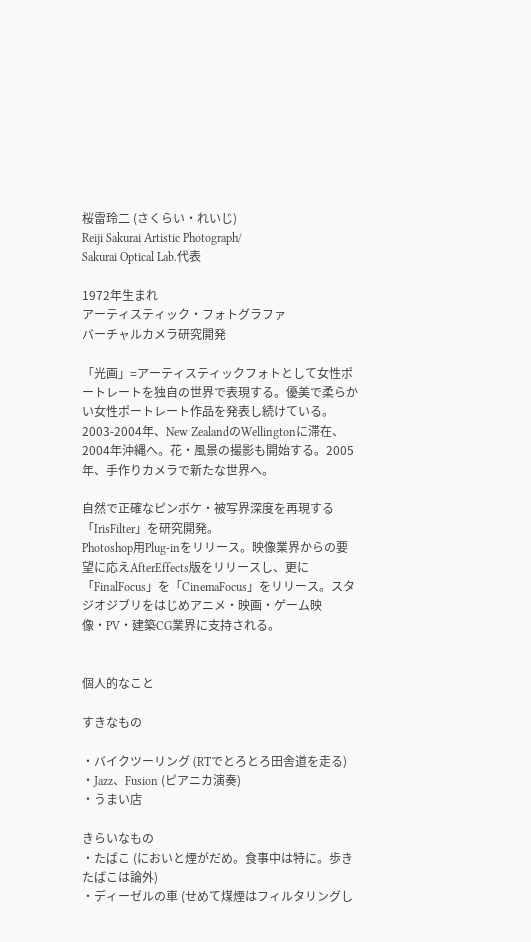桜雷玲二 (さくらい・れいじ)
Reiji Sakurai Artistic Photograph/
Sakurai Optical Lab.代表

1972年生まれ
アーティスティック・フォトグラファ
バーチャルカメラ研究開発

「光画」=アーティスティックフォトとして女性ポートレートを独自の世界で表現する。優美で柔らかい女性ポートレート作品を発表し続けている。2003-2004年、New ZealandのWellingtonに滞在、2004年沖縄へ。花・風景の撮影も開始する。2005年、手作りカメラで新たな世界へ。

自然で正確なピンボケ・被写界深度を再現する「IrisFilter」を研究開発。
Photoshop用Plug-inをリリース。映像業界からの要望に応えAfterEffects版をリリースし、更に「FinalFocus」を「CinemaFocus」をリリース。スタジオジブリをはじめアニメ・映画・ゲーム映像・PV・建築CG業界に支持される。


個人的なこと

すきなもの

・バイクツーリング (RTでとろとろ田舎道を走る)
・Jazz、Fusion (ピアニカ演奏)
・うまい店

きらいなもの
・たばこ (においと煙がだめ。食事中は特に。歩きたばこは論外)
・ディーゼルの車 (せめて煤煙はフィルタリングし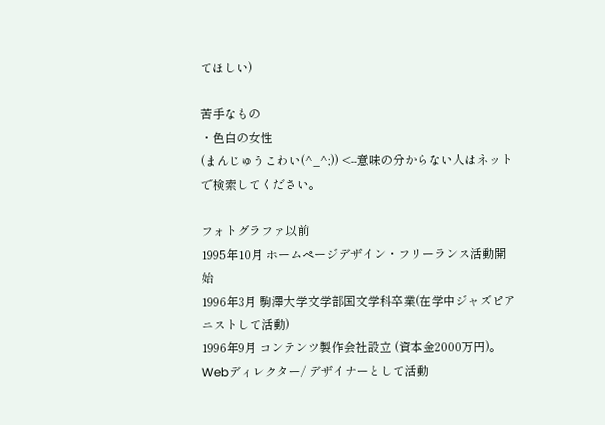てほしい)

苦手なもの
・色白の女性
(まんじゅうこわい(^_^;)) <--意味の分からない人はネットで検索してください。

フォトグラファ以前
1995年10月 ホームページデザイン・フリーランス活動開始
1996年3月 駒澤大学文学部国文学科卒業(在学中ジャズピアニストして活動)
1996年9月 コンテンツ製作会社設立 (資本金2000万円)。Webディレクター/ デザイナーとして活動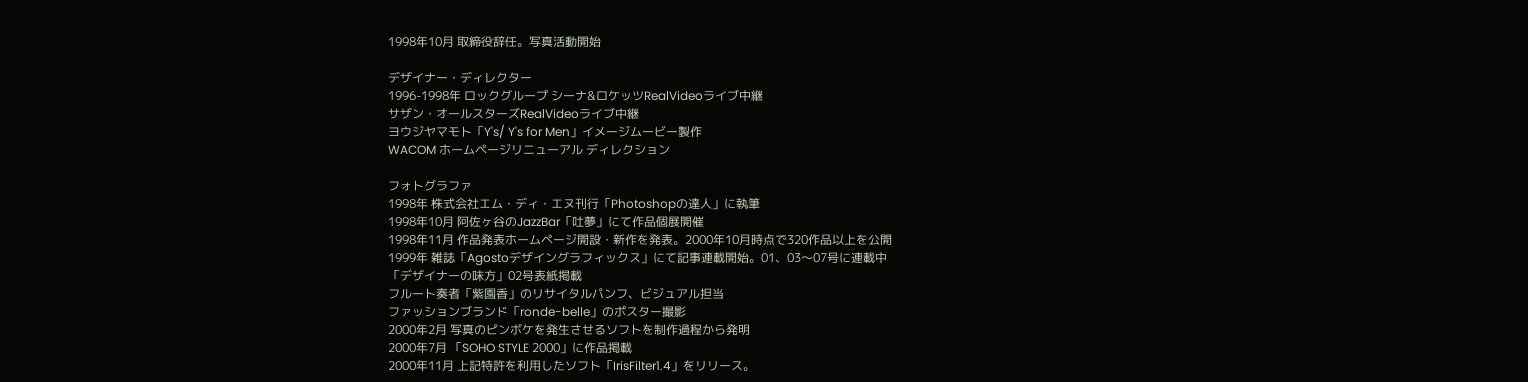1998年10月 取締役辞任。写真活動開始

デザイナー・ディレクター
1996-1998年 ロックグループ シーナ&ロケッツRealVideoライブ中継
サザン・オールスターズRealVideoライブ中継
ヨウジヤマモト「Y's/ Y's for Men」イメージムービー製作
WACOM ホームページリニューアル ディレクション

フォトグラファ
1998年 株式会社エム・ディ・エヌ刊行「Photoshopの達人」に執筆
1998年10月 阿佐ヶ谷のJazzBar「吐夢」にて作品個展開催
1998年11月 作品発表ホームページ開設・新作を発表。2000年10月時点で320作品以上を公開
1999年 雑誌「Agostoデザイングラフィックス」にて記事連載開始。01、03〜07号に連載中
「デザイナーの味方」02号表紙掲載
フルート奏者「紫園香」のリサイタルパンフ、ビジュアル担当
ファッションブランド「ronde-belle」のポスター撮影
2000年2月 写真のピンボケを発生させるソフトを制作過程から発明
2000年7月 「SOHO STYLE 2000」に作品掲載
2000年11月 上記特許を利用したソフト「IrisFilter1.4」をリリース。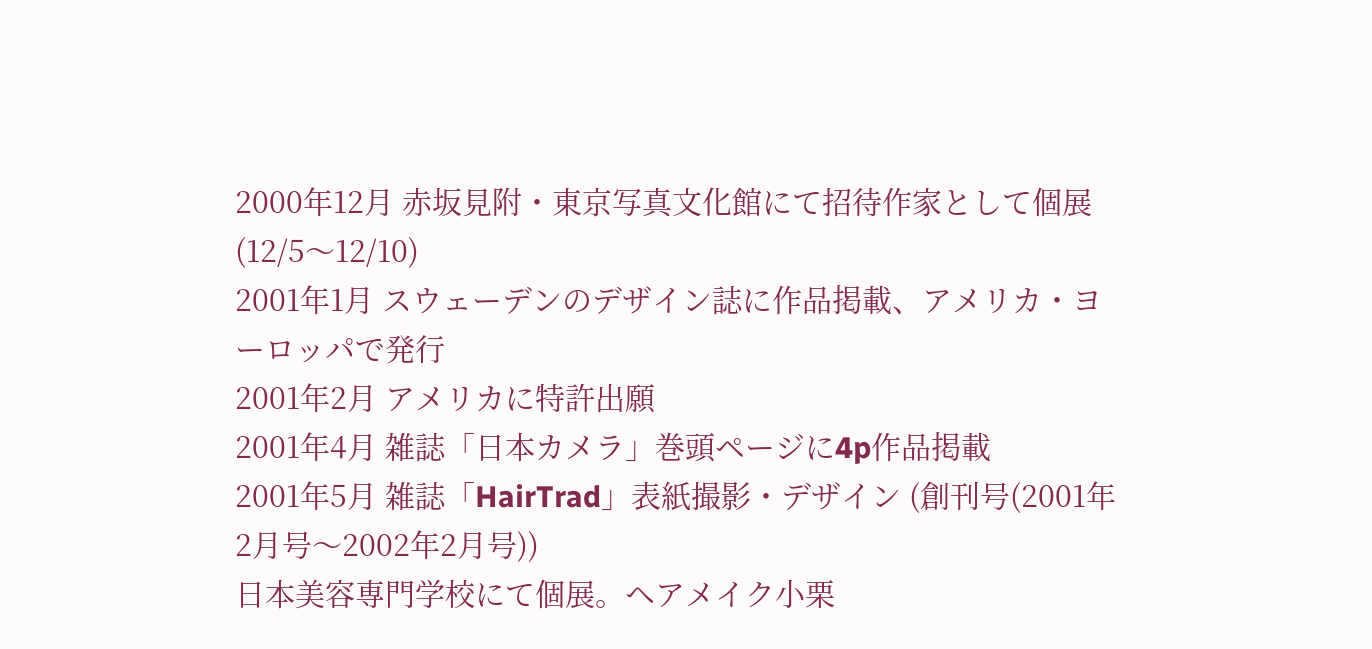2000年12月 赤坂見附・東京写真文化館にて招待作家として個展(12/5〜12/10)
2001年1月 スウェーデンのデザイン誌に作品掲載、アメリカ・ヨーロッパで発行
2001年2月 アメリカに特許出願
2001年4月 雑誌「日本カメラ」巻頭ページに4p作品掲載
2001年5月 雑誌「HairTrad」表紙撮影・デザイン (創刊号(2001年2月号〜2002年2月号))
日本美容専門学校にて個展。ヘアメイク小栗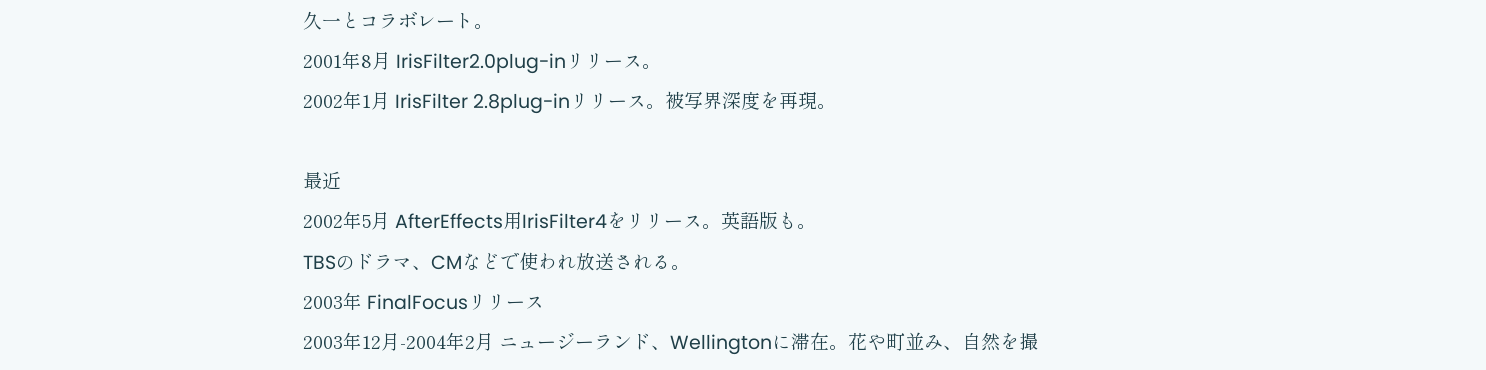久一とコラボレート。
2001年8月 IrisFilter2.0plug-inリリース。
2002年1月 IrisFilter 2.8plug-inリリース。被写界深度を再現。

最近
2002年5月 AfterEffects用IrisFilter4をリリース。英語版も。
TBSのドラマ、CMなどで使われ放送される。
2003年 FinalFocusリリース
2003年12月-2004年2月 ニュージーランド、Wellingtonに滞在。花や町並み、自然を撮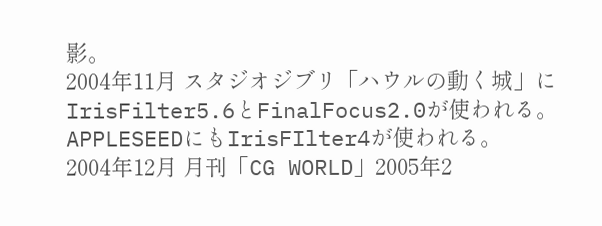影。
2004年11月 スタジオジブリ「ハウルの動く城」にIrisFilter5.6とFinalFocus2.0が使われる。APPLESEEDにもIrisFIlter4が使われる。
2004年12月 月刊「CG WORLD」2005年2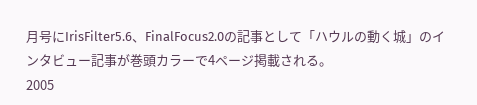月号にIrisFilter5.6、FinalFocus2.0の記事として「ハウルの動く城」のインタビュー記事が巻頭カラーで4ページ掲載される。
2005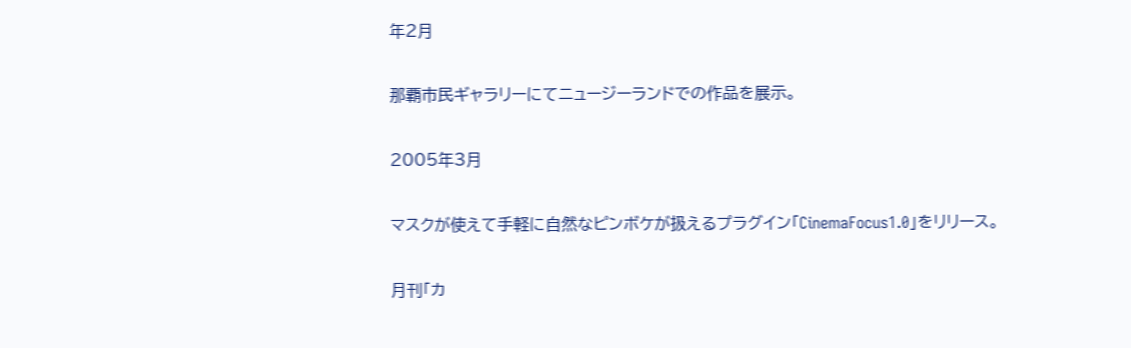年2月

那覇市民ギャラリーにてニュージーランドでの作品を展示。

2005年3月

マスクが使えて手軽に自然なピンボケが扱えるプラグイン「CinemaFocus1.0」をリリース。

月刊「カ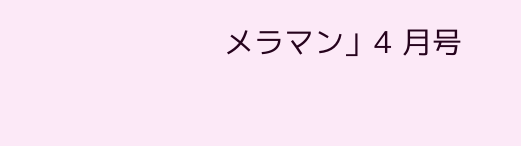メラマン」4 月号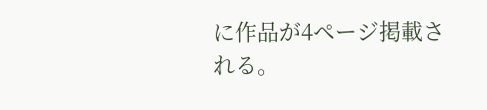に作品が4ページ掲載される。